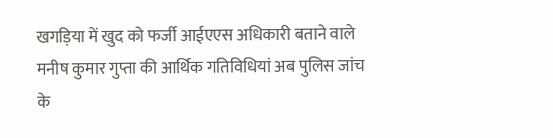खगड़िया में खुद को फर्जी आईएएस अधिकारी बताने वाले मनीष कुमार गुप्ता की आर्थिक गतिविधियां अब पुलिस जांच के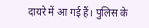दायरे में आ गई हैं। पुलिस के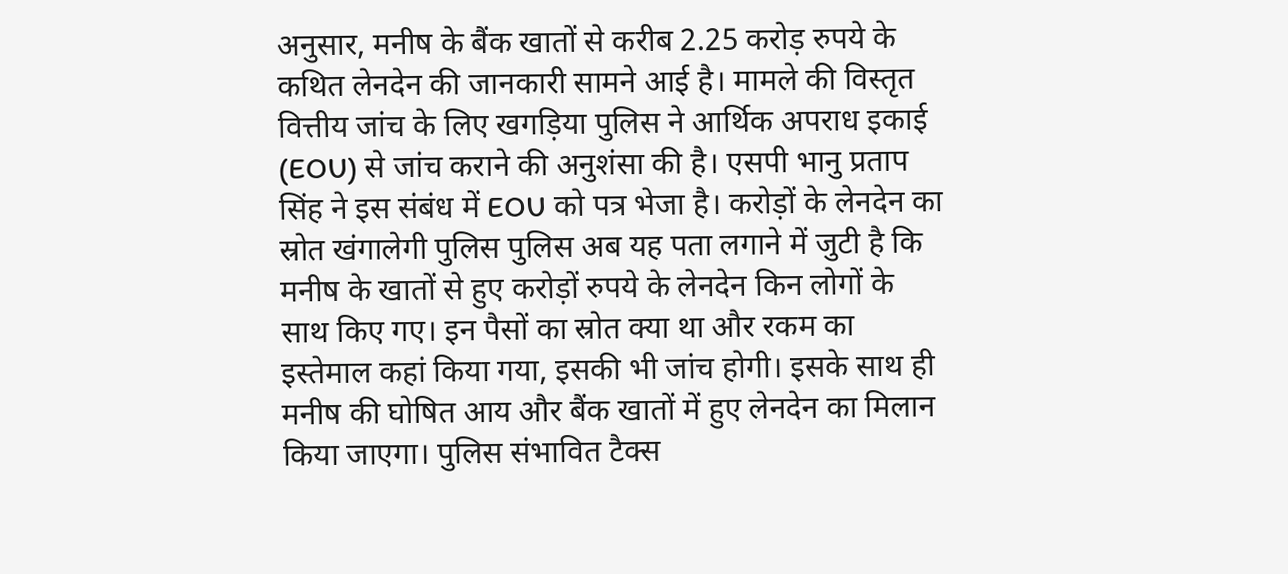अनुसार, मनीष के बैंक खातों से करीब 2.25 करोड़ रुपये के कथित लेनदेन की जानकारी सामने आई है। मामले की विस्तृत वित्तीय जांच के लिए खगड़िया पुलिस ने आर्थिक अपराध इकाई (EOU) से जांच कराने की अनुशंसा की है। एसपी भानु प्रताप सिंह ने इस संबंध में EOU को पत्र भेजा है। करोड़ों के लेनदेन का स्रोत खंगालेगी पुलिस पुलिस अब यह पता लगाने में जुटी है कि मनीष के खातों से हुए करोड़ों रुपये के लेनदेन किन लोगों के साथ किए गए। इन पैसों का स्रोत क्या था और रकम का इस्तेमाल कहां किया गया, इसकी भी जांच होगी। इसके साथ ही मनीष की घोषित आय और बैंक खातों में हुए लेनदेन का मिलान किया जाएगा। पुलिस संभावित टैक्स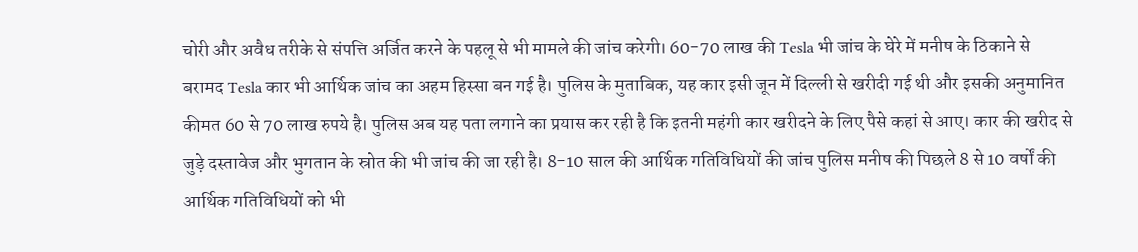चोरी और अवैध तरीके से संपत्ति अर्जित करने के पहलू से भी मामले की जांच करेगी। 60-70 लाख की Tesla भी जांच के घेरे में मनीष के ठिकाने से बरामद Tesla कार भी आर्थिक जांच का अहम हिस्सा बन गई है। पुलिस के मुताबिक, यह कार इसी जून में दिल्ली से खरीदी गई थी और इसकी अनुमानित कीमत 60 से 70 लाख रुपये है। पुलिस अब यह पता लगाने का प्रयास कर रही है कि इतनी महंगी कार खरीदने के लिए पैसे कहां से आए। कार की खरीद से जुड़े दस्तावेज और भुगतान के स्रोत की भी जांच की जा रही है। 8-10 साल की आर्थिक गतिविधियों की जांच पुलिस मनीष की पिछले 8 से 10 वर्षों की आर्थिक गतिविधियों को भी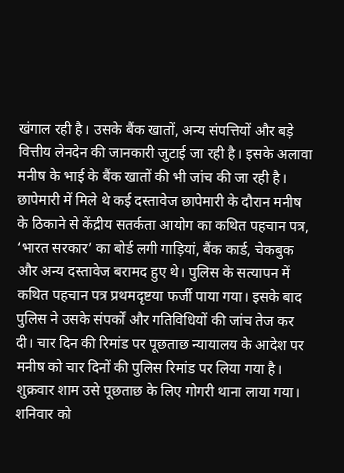खंगाल रही है। उसके बैंक खातों, अन्य संपत्तियों और बड़े वित्तीय लेनदेन की जानकारी जुटाई जा रही है। इसके अलावा मनीष के भाई के बैंक खातों की भी जांच की जा रही है। छापेमारी में मिले थे कई दस्तावेज छापेमारी के दौरान मनीष के ठिकाने से केंद्रीय सतर्कता आयोग का कथित पहचान पत्र, ‘भारत सरकार’ का बोर्ड लगी गाड़ियां, बैंक कार्ड, चेकबुक और अन्य दस्तावेज बरामद हुए थे। पुलिस के सत्यापन में कथित पहचान पत्र प्रथमदृष्टया फर्जी पाया गया। इसके बाद पुलिस ने उसके संपर्कों और गतिविधियों की जांच तेज कर दी। चार दिन की रिमांड पर पूछताछ न्यायालय के आदेश पर मनीष को चार दिनों की पुलिस रिमांड पर लिया गया है। शुक्रवार शाम उसे पूछताछ के लिए गोगरी थाना लाया गया। शनिवार को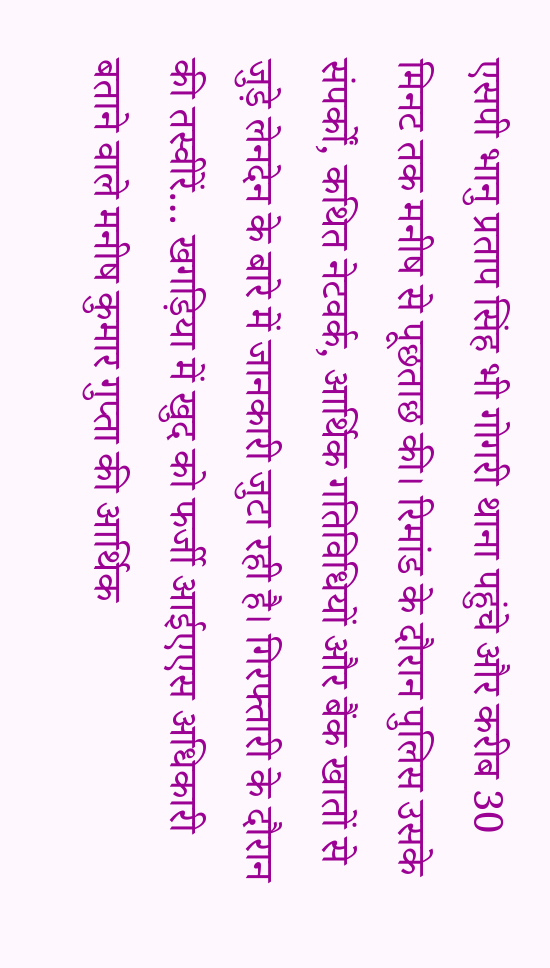एसपी भानु प्रताप सिंह भी गोगरी थाना पहुंचे और करीब 30 मिनट तक मनीष से पूछताछ की। रिमांड के दौरान पुलिस उसके संपर्कों, कथित नेटवर्क, आर्थिक गतिविधियों और बैंक खातों से जुड़े लेनदेन के बारे में जानकारी जुटा रही है। गिरफ्तारी के दौरान की तस्वीरें… खगड़िया में खुद को फर्जी आईएएस अधिकारी बताने वाले मनीष कुमार गुप्ता की आर्थिक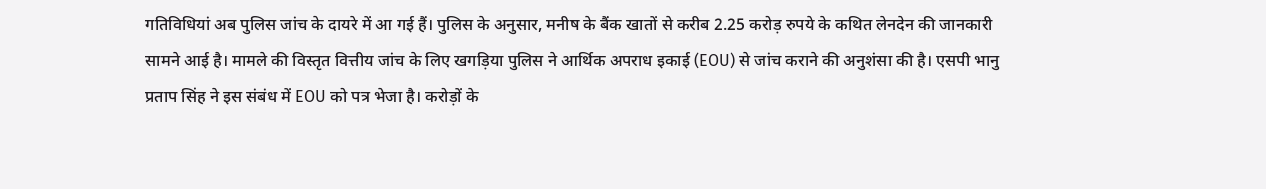गतिविधियां अब पुलिस जांच के दायरे में आ गई हैं। पुलिस के अनुसार, मनीष के बैंक खातों से करीब 2.25 करोड़ रुपये के कथित लेनदेन की जानकारी सामने आई है। मामले की विस्तृत वित्तीय जांच के लिए खगड़िया पुलिस ने आर्थिक अपराध इकाई (EOU) से जांच कराने की अनुशंसा की है। एसपी भानु प्रताप सिंह ने इस संबंध में EOU को पत्र भेजा है। करोड़ों के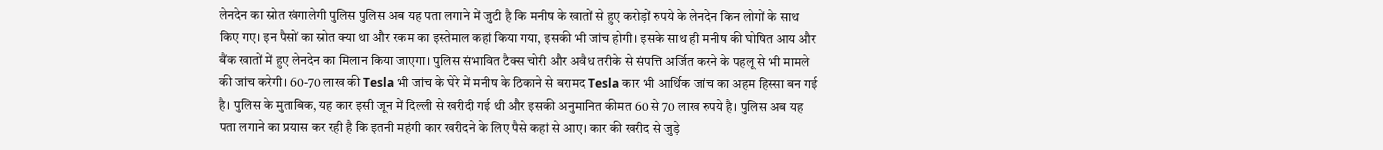लेनदेन का स्रोत खंगालेगी पुलिस पुलिस अब यह पता लगाने में जुटी है कि मनीष के खातों से हुए करोड़ों रुपये के लेनदेन किन लोगों के साथ किए गए। इन पैसों का स्रोत क्या था और रकम का इस्तेमाल कहां किया गया, इसकी भी जांच होगी। इसके साथ ही मनीष की घोषित आय और बैंक खातों में हुए लेनदेन का मिलान किया जाएगा। पुलिस संभावित टैक्स चोरी और अवैध तरीके से संपत्ति अर्जित करने के पहलू से भी मामले की जांच करेगी। 60-70 लाख की Tesla भी जांच के घेरे में मनीष के ठिकाने से बरामद Tesla कार भी आर्थिक जांच का अहम हिस्सा बन गई है। पुलिस के मुताबिक, यह कार इसी जून में दिल्ली से खरीदी गई थी और इसकी अनुमानित कीमत 60 से 70 लाख रुपये है। पुलिस अब यह पता लगाने का प्रयास कर रही है कि इतनी महंगी कार खरीदने के लिए पैसे कहां से आए। कार की खरीद से जुड़े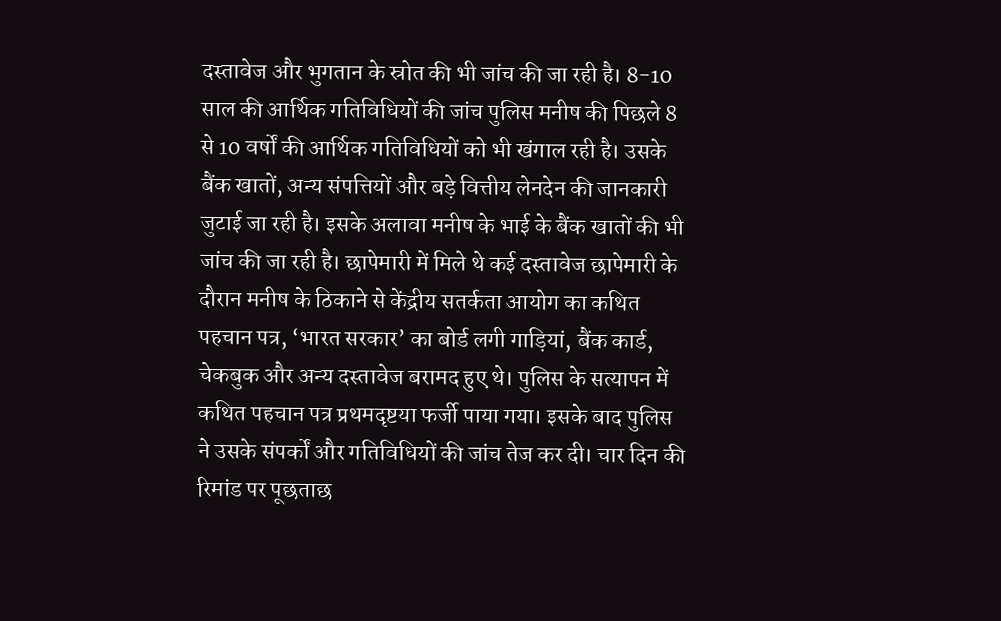दस्तावेज और भुगतान के स्रोत की भी जांच की जा रही है। 8-10 साल की आर्थिक गतिविधियों की जांच पुलिस मनीष की पिछले 8 से 10 वर्षों की आर्थिक गतिविधियों को भी खंगाल रही है। उसके बैंक खातों, अन्य संपत्तियों और बड़े वित्तीय लेनदेन की जानकारी जुटाई जा रही है। इसके अलावा मनीष के भाई के बैंक खातों की भी जांच की जा रही है। छापेमारी में मिले थे कई दस्तावेज छापेमारी के दौरान मनीष के ठिकाने से केंद्रीय सतर्कता आयोग का कथित पहचान पत्र, ‘भारत सरकार’ का बोर्ड लगी गाड़ियां, बैंक कार्ड, चेकबुक और अन्य दस्तावेज बरामद हुए थे। पुलिस के सत्यापन में कथित पहचान पत्र प्रथमदृष्टया फर्जी पाया गया। इसके बाद पुलिस ने उसके संपर्कों और गतिविधियों की जांच तेज कर दी। चार दिन की रिमांड पर पूछताछ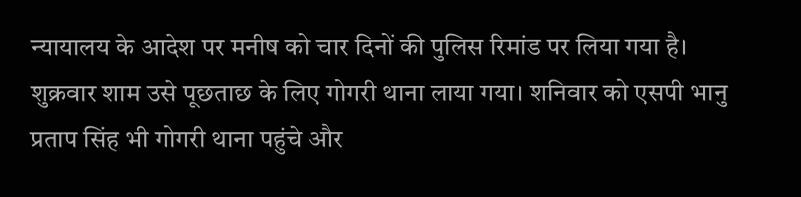न्यायालय के आदेश पर मनीष को चार दिनों की पुलिस रिमांड पर लिया गया है। शुक्रवार शाम उसे पूछताछ के लिए गोगरी थाना लाया गया। शनिवार को एसपी भानु प्रताप सिंह भी गोगरी थाना पहुंचे और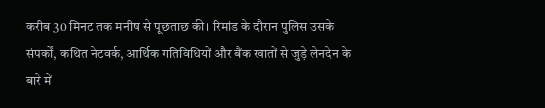करीब 30 मिनट तक मनीष से पूछताछ की। रिमांड के दौरान पुलिस उसके संपर्कों, कथित नेटवर्क, आर्थिक गतिविधियों और बैंक खातों से जुड़े लेनदेन के बारे में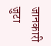जानकारी जुटा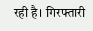रही है। गिरफ्तारी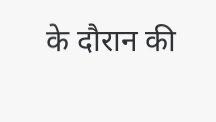के दौरान की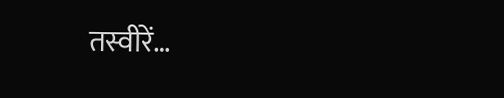तस्वीरें…